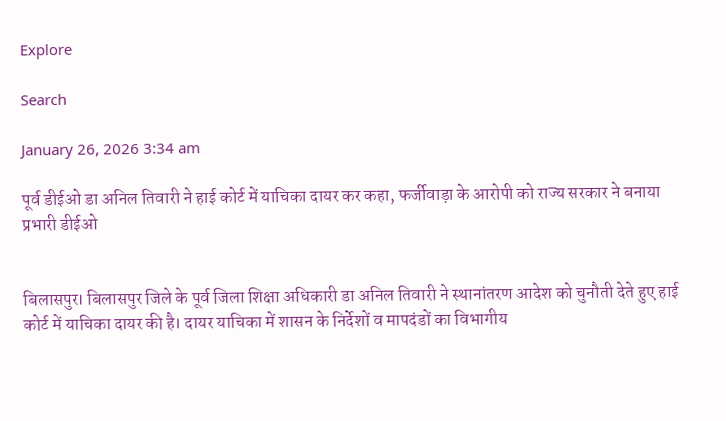Explore

Search

January 26, 2026 3:34 am

पूर्व डीईओ डा अनिल तिवारी ने हाई कोर्ट में याचिका दायर कर कहा, फर्जीवाड़ा के आरोपी को राज्य सरकार ने बनाया प्रभारी डीईओ


बिलासपुर। बिलासपुर जिले के पूर्व जिला शिक्षा अधिकारी डा अनिल तिवारी ने स्थानांतरण आदेश को चुनौती देते हुए हाई कोर्ट में याचिका दायर की है। दायर याचिका में शासन के निर्देशों व मापदंडों का विभागीय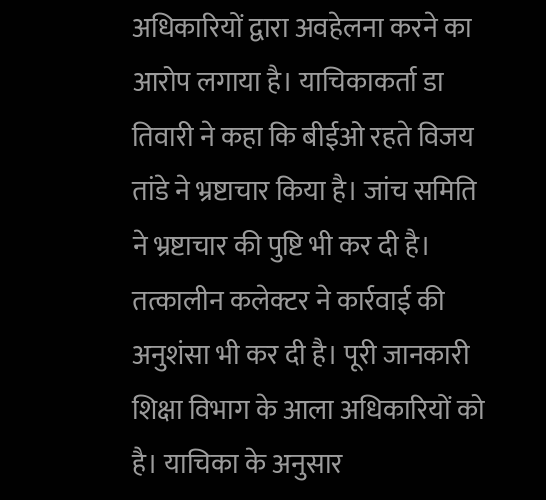अधिकारियों द्वारा अवहेलना करने का आरोप लगाया है। याचिकाकर्ता डा तिवारी ने कहा कि बीईओ रहते विजय तांडे ने भ्रष्टाचार किया है। जांच समिति ने भ्रष्टाचार की पुष्टि भी कर दी है। तत्कालीन कलेक्टर ने कार्रवाई की अनुशंसा भी कर दी है। पूरी जानकारी शिक्षा विभाग के आला अधिकारियों को है। याचिका के अनुसार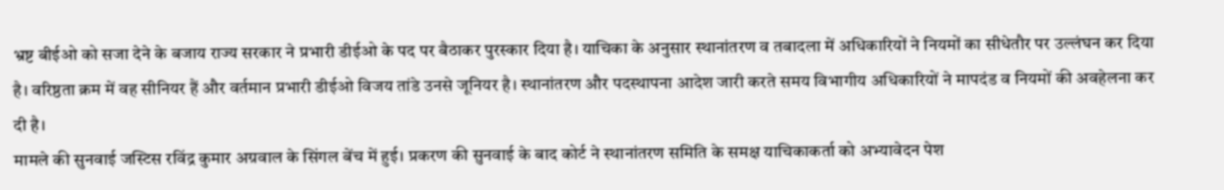भ्रष्ट बीईओ को सजा देने के बजाय राज्य सरकार ने प्रभारी डीईओ के पद पर बैठाकर पुरस्कार दिया है। याचिका के अनुसार स्थानांतरण व तबादला में अधिकारियों ने नियमों का सीधेतौर पर उल्लंघन कर दिया है। वरिष्ठता क्रम में वह सीनियर हैं और वर्तमान प्रभारी डीईओ विजय तांडे उनसे जूनियर है। स्थानांतरण और पदस्थापना आदेश जारी करते समय विभागीय अधिकारियों ने मापदंड व नियमों की अवहेलना कर दी है।
मामले की सुनवाई जस्टिस रविंद्र कुमार अग्रवाल के सिंगल बेंच में हुई। प्रकरण की सुनवाई के बाद कोर्ट ने स्थानांतरण समिति के समक्ष याचिकाकर्ता को अभ्यावेदन पेश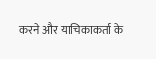करने और याचिकाकर्ता के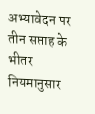अभ्यावेदन पर तीन सप्ताह के भीतर नियमानुसार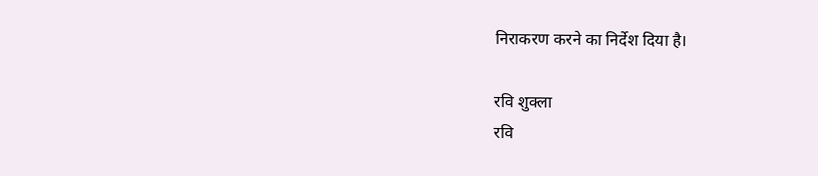निराकरण करने का निर्देश दिया है।

रवि शुक्ला
रवि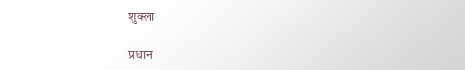शुक्ला

प्रधान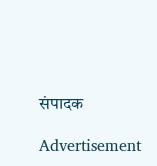संपादक

Advertisement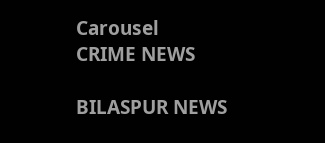Carousel
CRIME NEWS

BILASPUR NEWS